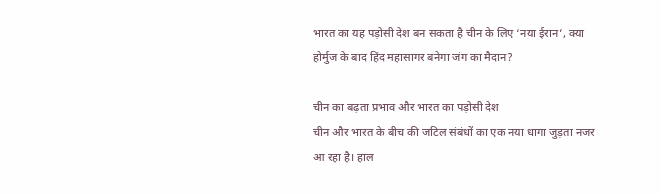भारत का यह पड़ोसी देश बन सकता है चीन के लिए ‘नया ईरान’, क्या होर्मुज के बाद हिंद महासागर बनेगा जंग का मैदान?

चीन का बढ़ता प्रभाव और भारत का पड़ोसी देश
चीन और भारत के बीच की जटिल संबंधों का एक नया धागा जुड़ता नजर आ रहा है। हाल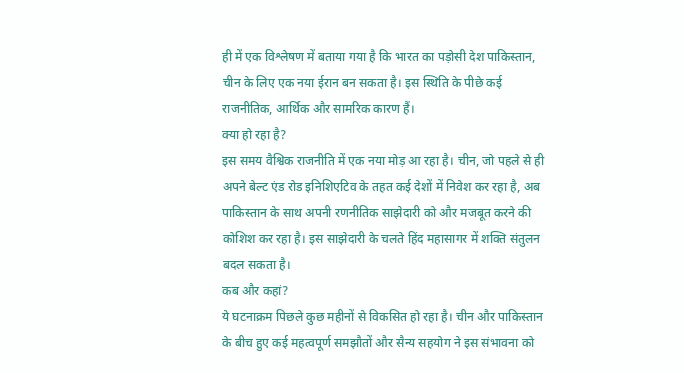ही में एक विश्लेषण में बताया गया है कि भारत का पड़ोसी देश पाकिस्तान, चीन के लिए एक नया ईरान बन सकता है। इस स्थिति के पीछे कई राजनीतिक, आर्थिक और सामरिक कारण हैं।
क्या हो रहा है?
इस समय वैश्विक राजनीति में एक नया मोड़ आ रहा है। चीन, जो पहले से ही अपने बेल्ट एंड रोड इनिशिएटिव के तहत कई देशों में निवेश कर रहा है, अब पाकिस्तान के साथ अपनी रणनीतिक साझेदारी को और मजबूत करने की कोशिश कर रहा है। इस साझेदारी के चलते हिंद महासागर में शक्ति संतुलन बदल सकता है।
कब और कहां?
ये घटनाक्रम पिछले कुछ महीनों से विकसित हो रहा है। चीन और पाकिस्तान के बीच हुए कई महत्वपूर्ण समझौतों और सैन्य सहयोग ने इस संभावना को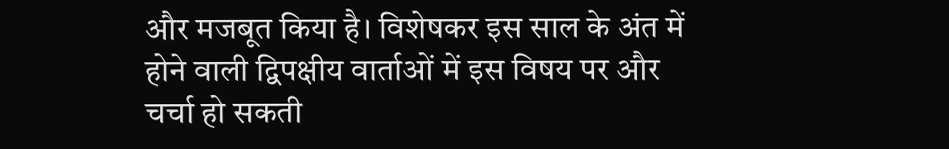और मजबूत किया है। विशेषकर इस साल के अंत में होने वाली द्विपक्षीय वार्ताओं में इस विषय पर और चर्चा हो सकती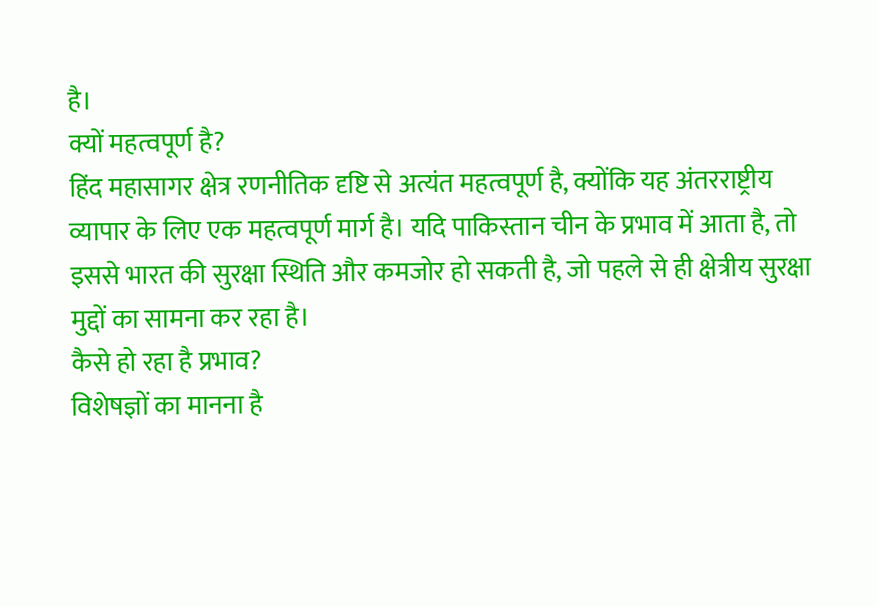है।
क्यों महत्वपूर्ण है?
हिंद महासागर क्षेत्र रणनीतिक दृष्टि से अत्यंत महत्वपूर्ण है, क्योंकि यह अंतरराष्ट्रीय व्यापार के लिए एक महत्वपूर्ण मार्ग है। यदि पाकिस्तान चीन के प्रभाव में आता है, तो इससे भारत की सुरक्षा स्थिति और कमजोर हो सकती है, जो पहले से ही क्षेत्रीय सुरक्षा मुद्दों का सामना कर रहा है।
कैसे हो रहा है प्रभाव?
विशेषज्ञों का मानना है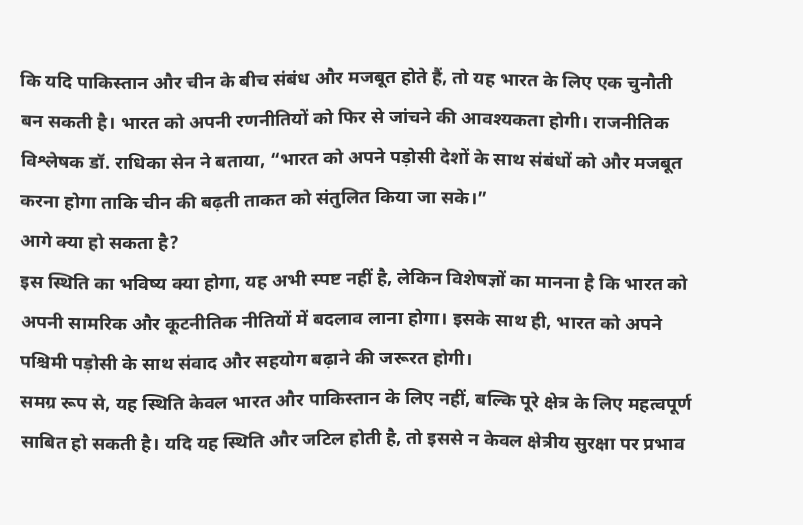कि यदि पाकिस्तान और चीन के बीच संबंध और मजबूत होते हैं, तो यह भारत के लिए एक चुनौती बन सकती है। भारत को अपनी रणनीतियों को फिर से जांचने की आवश्यकता होगी। राजनीतिक विश्लेषक डॉ. राधिका सेन ने बताया, “भारत को अपने पड़ोसी देशों के साथ संबंधों को और मजबूत करना होगा ताकि चीन की बढ़ती ताकत को संतुलित किया जा सके।”
आगे क्या हो सकता है?
इस स्थिति का भविष्य क्या होगा, यह अभी स्पष्ट नहीं है, लेकिन विशेषज्ञों का मानना है कि भारत को अपनी सामरिक और कूटनीतिक नीतियों में बदलाव लाना होगा। इसके साथ ही, भारत को अपने पश्चिमी पड़ोसी के साथ संवाद और सहयोग बढ़ाने की जरूरत होगी।
समग्र रूप से, यह स्थिति केवल भारत और पाकिस्तान के लिए नहीं, बल्कि पूरे क्षेत्र के लिए महत्वपूर्ण साबित हो सकती है। यदि यह स्थिति और जटिल होती है, तो इससे न केवल क्षेत्रीय सुरक्षा पर प्रभाव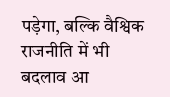पड़ेगा, बल्कि वैश्विक राजनीति में भी बदलाव आ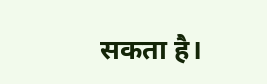सकता है।